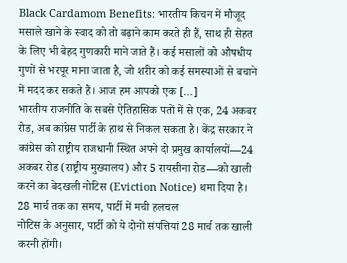Black Cardamom Benefits: भारतीय किचन में मौजूद मसाले खाने के स्वाद को तो बढ़ाने काम करते ही हैं, साथ ही सेहत के लिए भी बेहद गुणकारी माने जाते हैं। कई मसालों को औषधीय गुणों से भरपूर माना जाता है, जो शरीर को कई समस्याओं से बचाने में मदद कर सकते हैं। आज हम आपको एक […]
भारतीय राजनीति के सबसे ऐतिहासिक पतों में से एक, 24 अकबर रोड, अब कांग्रेस पार्टी के हाथ से निकल सकता है। केंद्र सरकार ने कांग्रेस को राष्ट्रीय राजधानी स्थित अपने दो प्रमुख कार्यालयों—24 अकबर रोड (राष्ट्रीय मुख्यालय) और 5 रायसीना रोड—को खाली करने का बेदखली नोटिस (Eviction Notice) थमा दिया है।
28 मार्च तक का समय, पार्टी में मची हलचल
नोटिस के अनुसार, पार्टी को ये दोनों संपत्तियां 28 मार्च तक खाली करनी होंगी।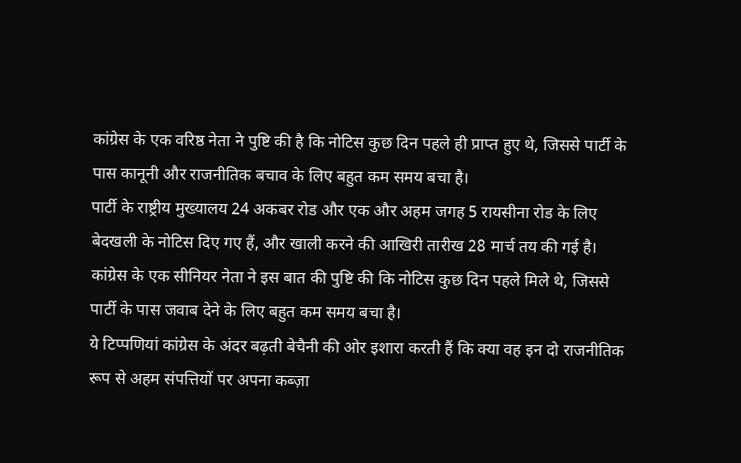कांग्रेस के एक वरिष्ठ नेता ने पुष्टि की है कि नोटिस कुछ दिन पहले ही प्राप्त हुए थे, जिससे पार्टी के पास कानूनी और राजनीतिक बचाव के लिए बहुत कम समय बचा है।
पार्टी के राष्ट्रीय मुख्यालय 24 अकबर रोड और एक और अहम जगह 5 रायसीना रोड के लिए बेदखली के नोटिस दिए गए हैं, और खाली करने की आखिरी तारीख 28 मार्च तय की गई है। कांग्रेस के एक सीनियर नेता ने इस बात की पुष्टि की कि नोटिस कुछ दिन पहले मिले थे, जिससे पार्टी के पास जवाब देने के लिए बहुत कम समय बचा है।
ये टिप्पणियां कांग्रेस के अंदर बढ़ती बेचैनी की ओर इशारा करती हैं कि क्या वह इन दो राजनीतिक रूप से अहम संपत्तियों पर अपना कब्ज़ा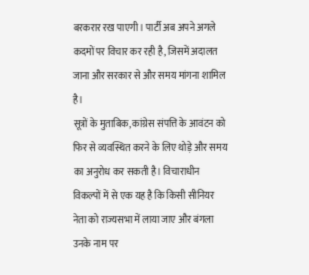बरकरार रख पाएगी। पार्टी अब अपने अगले कदमों पर विचार कर रही है, जिसमें अदालत जाना और सरकार से और समय मांगना शामिल है।
सूत्रों के मुताबिक, कांग्रेस संपत्ति के आवंटन को फिर से व्यवस्थित करने के लिए थोड़े और समय का अनुरोध कर सकती है। विचाराधीन विकल्पों में से एक यह है कि किसी सीनियर नेता को राज्यसभा में लाया जाए और बंगला उनके नाम पर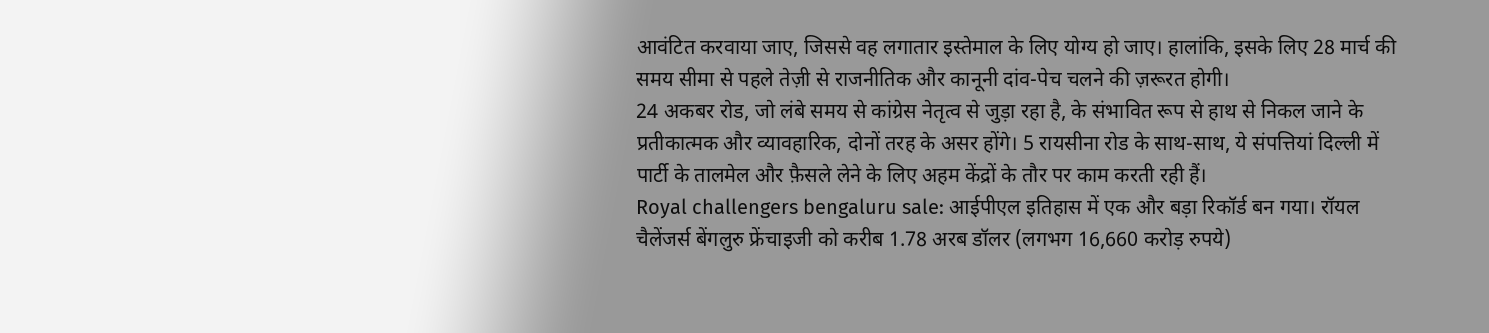आवंटित करवाया जाए, जिससे वह लगातार इस्तेमाल के लिए योग्य हो जाए। हालांकि, इसके लिए 28 मार्च की समय सीमा से पहले तेज़ी से राजनीतिक और कानूनी दांव-पेच चलने की ज़रूरत होगी।
24 अकबर रोड, जो लंबे समय से कांग्रेस नेतृत्व से जुड़ा रहा है, के संभावित रूप से हाथ से निकल जाने के प्रतीकात्मक और व्यावहारिक, दोनों तरह के असर होंगे। 5 रायसीना रोड के साथ-साथ, ये संपत्तियां दिल्ली में पार्टी के तालमेल और फ़ैसले लेने के लिए अहम केंद्रों के तौर पर काम करती रही हैं।
Royal challengers bengaluru sale: आईपीएल इतिहास में एक और बड़ा रिकॉर्ड बन गया। रॉयल चैलेंजर्स बेंगलुरु फ्रेंचाइजी को करीब 1.78 अरब डॉलर (लगभग 16,660 करोड़ रुपये)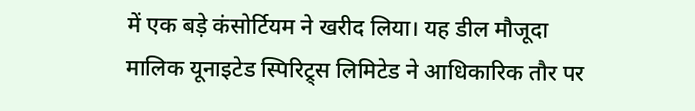में एक बड़े कंसोर्टियम ने खरीद लिया। यह डील मौजूदा मालिक यूनाइटेड स्पिरिट्र्स लिमिटेड ने आधिकारिक तौर पर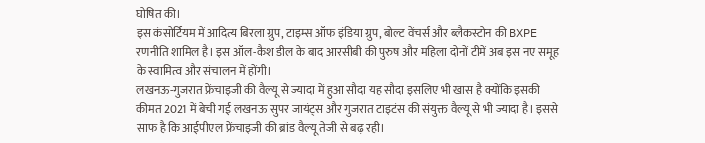घोषित की।
इस कंसोर्टियम में आदित्य बिरला ग्रुप, टाइम्स ऑफ इंडिया ग्रुप, बोल्ट वेंचर्स और ब्लैकस्टोन की BXPE रणनीति शामिल है। इस ऑल-कैश डील के बाद आरसीबी की पुरुष और महिला दोनों टीमें अब इस नए समूह के स्वामित्व और संचालन में होंगी।
लखनऊ-गुजरात फ्रेंचाइजी की वैल्यू से ज्यादा में हुआ सौदा यह सौदा इसलिए भी खास है क्योंकि इसकी कीमत 2021 में बेची गई लखनऊ सुपर जायंट्स और गुजरात टाइटंस की संयुक्त वैल्यू से भी ज्यादा है। इससे साफ है कि आईपीएल फ्रेंचाइजी की ब्रांड वैल्यू तेजी से बढ़ रही।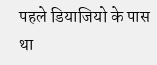पहले डियाजियो के पास था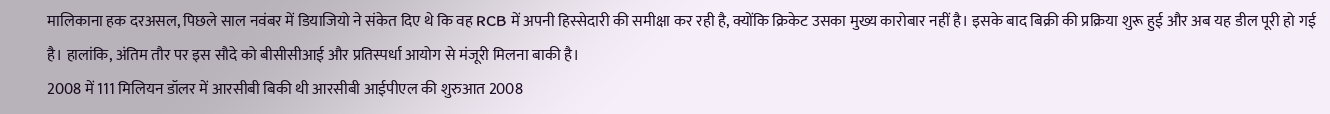मालिकाना हक दरअसल, पिछले साल नवंबर में डियाजियो ने संकेत दिए थे कि वह RCB में अपनी हिस्सेदारी की समीक्षा कर रही है, क्योंकि क्रिकेट उसका मुख्य कारोबार नहीं है। इसके बाद बिक्री की प्रक्रिया शुरू हुई और अब यह डील पूरी हो गई है। हालांकि, अंतिम तौर पर इस सौदे को बीसीसीआई और प्रतिस्पर्धा आयोग से मंजूरी मिलना बाकी है।
2008 में 111 मिलियन डॉलर में आरसीबी बिकी थी आरसीबी आईपीएल की शुरुआत 2008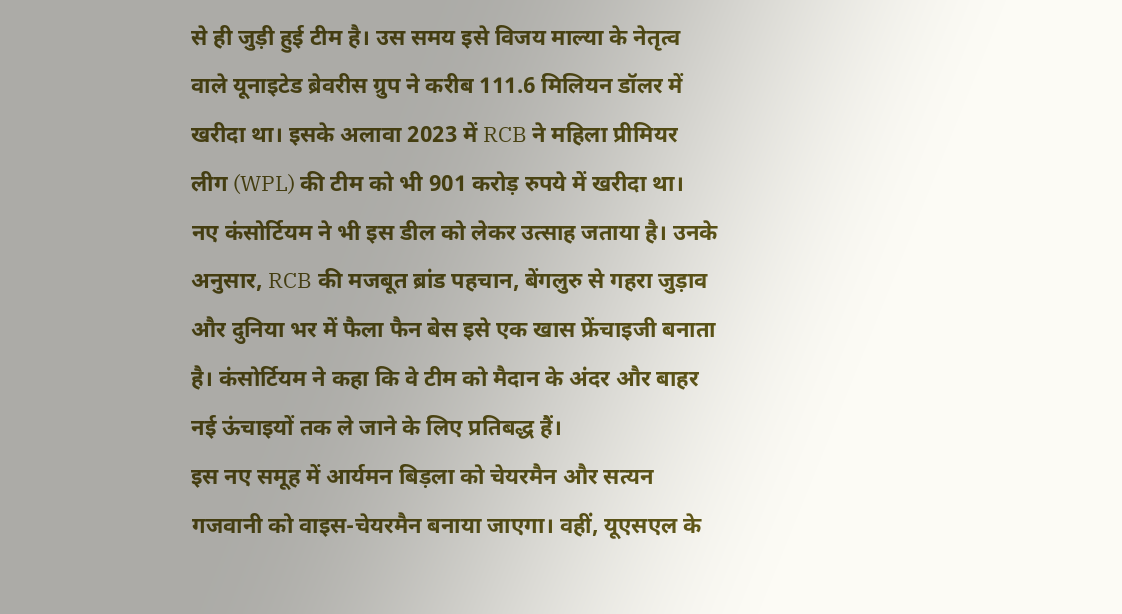से ही जुड़ी हुई टीम है। उस समय इसे विजय माल्या के नेतृत्व वाले यूनाइटेड ब्रेवरीस ग्रुप ने करीब 111.6 मिलियन डॉलर में खरीदा था। इसके अलावा 2023 में RCB ने महिला प्रीमियर लीग (WPL) की टीम को भी 901 करोड़ रुपये में खरीदा था।
नए कंसोर्टियम ने भी इस डील को लेकर उत्साह जताया है। उनके अनुसार, RCB की मजबूत ब्रांड पहचान, बेंगलुरु से गहरा जुड़ाव और दुनिया भर में फैला फैन बेस इसे एक खास फ्रेंचाइजी बनाता है। कंसोर्टियम ने कहा कि वे टीम को मैदान के अंदर और बाहर नई ऊंचाइयों तक ले जाने के लिए प्रतिबद्ध हैं।
इस नए समूह में आर्यमन बिड़ला को चेयरमैन और सत्यन गजवानी को वाइस-चेयरमैन बनाया जाएगा। वहीं, यूएसएल के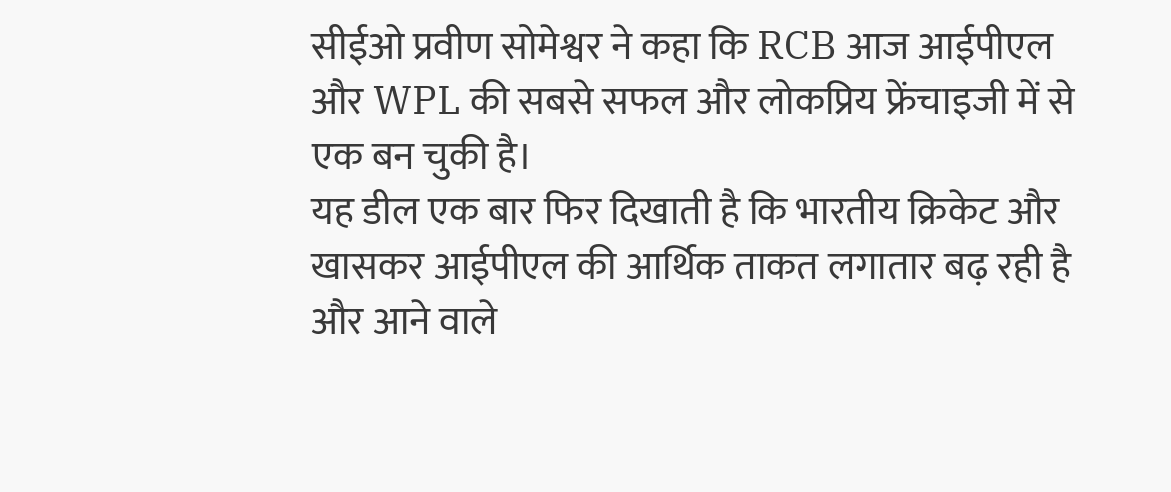सीईओ प्रवीण सोमेश्वर ने कहा कि RCB आज आईपीएल और WPL की सबसे सफल और लोकप्रिय फ्रेंचाइजी में से एक बन चुकी है।
यह डील एक बार फिर दिखाती है कि भारतीय क्रिकेट और खासकर आईपीएल की आर्थिक ताकत लगातार बढ़ रही है और आने वाले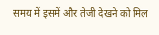समय में इसमें और तेजी देखने को मिल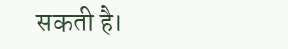सकती है।